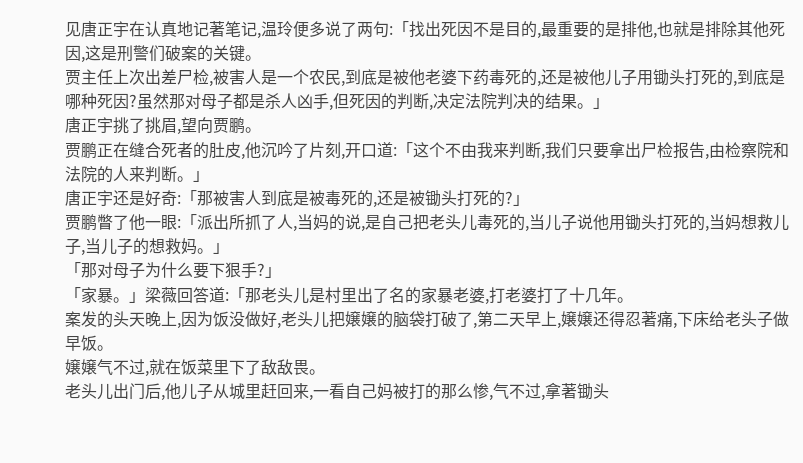见唐正宇在认真地记著笔记,温玲便多说了两句:「找出死因不是目的,最重要的是排他,也就是排除其他死因,这是刑警们破案的关键。
贾主任上次出差尸检,被害人是一个农民,到底是被他老婆下药毒死的,还是被他儿子用锄头打死的,到底是哪种死因?虽然那对母子都是杀人凶手,但死因的判断,决定法院判决的结果。」
唐正宇挑了挑眉,望向贾鹏。
贾鹏正在缝合死者的肚皮,他沉吟了片刻,开口道:「这个不由我来判断,我们只要拿出尸检报告,由检察院和法院的人来判断。」
唐正宇还是好奇:「那被害人到底是被毒死的,还是被锄头打死的?」
贾鹏瞥了他一眼:「派出所抓了人,当妈的说,是自己把老头儿毒死的,当儿子说他用锄头打死的,当妈想救儿子,当儿子的想救妈。」
「那对母子为什么要下狠手?」
「家暴。」梁薇回答道:「那老头儿是村里出了名的家暴老婆,打老婆打了十几年。
案发的头天晚上,因为饭没做好,老头儿把嬢嬢的脑袋打破了,第二天早上,嬢嬢还得忍著痛,下床给老头子做早饭。
嬢嬢气不过,就在饭菜里下了敌敌畏。
老头儿出门后,他儿子从城里赶回来,一看自己妈被打的那么惨,气不过,拿著锄头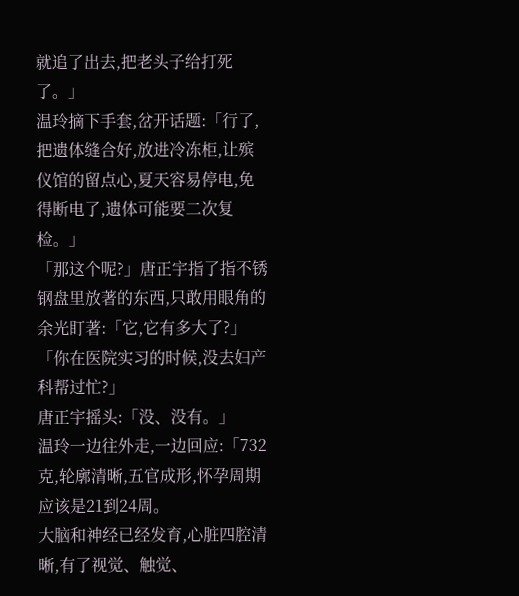就追了出去,把老头子给打死了。」
温玲摘下手套,岔开话题:「行了,把遗体缝合好,放进冷冻柜,让殡仪馆的留点心,夏天容易停电,免得断电了,遗体可能要二次复检。」
「那这个呢?」唐正宇指了指不锈钢盘里放著的东西,只敢用眼角的余光盯著:「它,它有多大了?」
「你在医院实习的时候,没去妇产科帮过忙?」
唐正宇摇头:「没、没有。」
温玲一边往外走,一边回应:「732克,轮廓清晰,五官成形,怀孕周期应该是21到24周。
大脑和神经已经发育,心脏四腔清晰,有了视觉、触觉、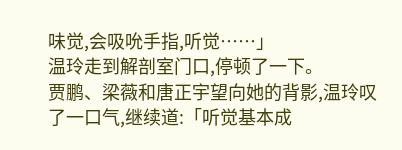味觉,会吸吮手指,听觉……」
温玲走到解剖室门口,停顿了一下。
贾鹏、梁薇和唐正宇望向她的背影,温玲叹了一口气,继续道:「听觉基本成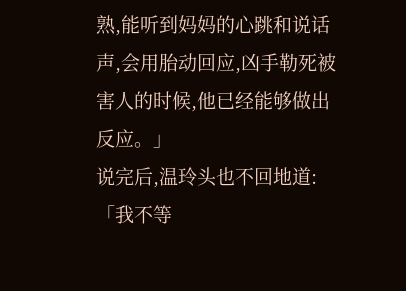熟,能听到妈妈的心跳和说话声,会用胎动回应,凶手勒死被害人的时候,他已经能够做出反应。」
说完后,温玲头也不回地道:「我不等